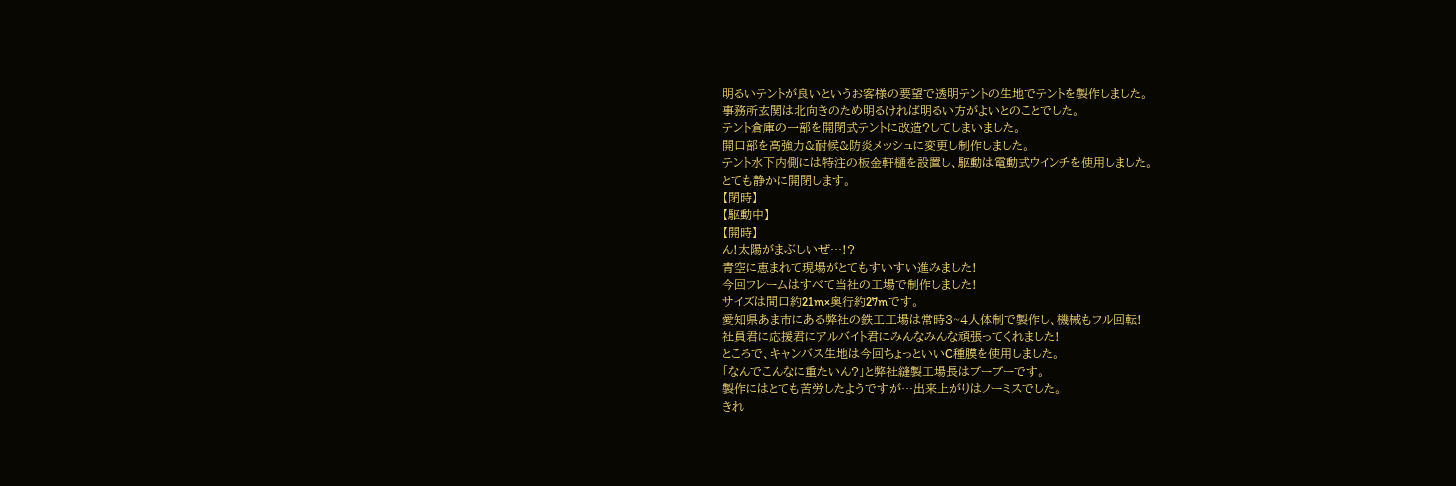明るいテントが良いというお客様の要望で透明テントの生地でテントを製作しました。
事務所玄関は北向きのため明るければ明るい方がよいとのことでした。
テント倉庫の一部を開閉式テントに改造?してしまいました。
開口部を高強力&耐候&防炎メッシュに変更し制作しました。
テント水下内側には特注の板金軒樋を設置し、駆動は電動式ウインチを使用しました。
とても静かに開閉します。
【閉時】
【駆動中】
【開時】
ん!太陽がまぶしいぜ…!?
青空に恵まれて現場がとてもすいすい進みました!
今回フレームはすべて当社の工場で制作しました!
サイズは間口約21m×奥行約27mです。
愛知県あま市にある弊社の鉄工工場は常時3~4人体制で製作し、機械もフル回転!
社員君に応援君にアルバイト君にみんなみんな頑張ってくれました!
ところで、キャンバス生地は今回ちょっといいC種膜を使用しました。
「なんでこんなに重たいん?」と弊社縫製工場長はブーブーです。
製作にはとても苦労したようですが…出来上がりはノーミスでした。
きれ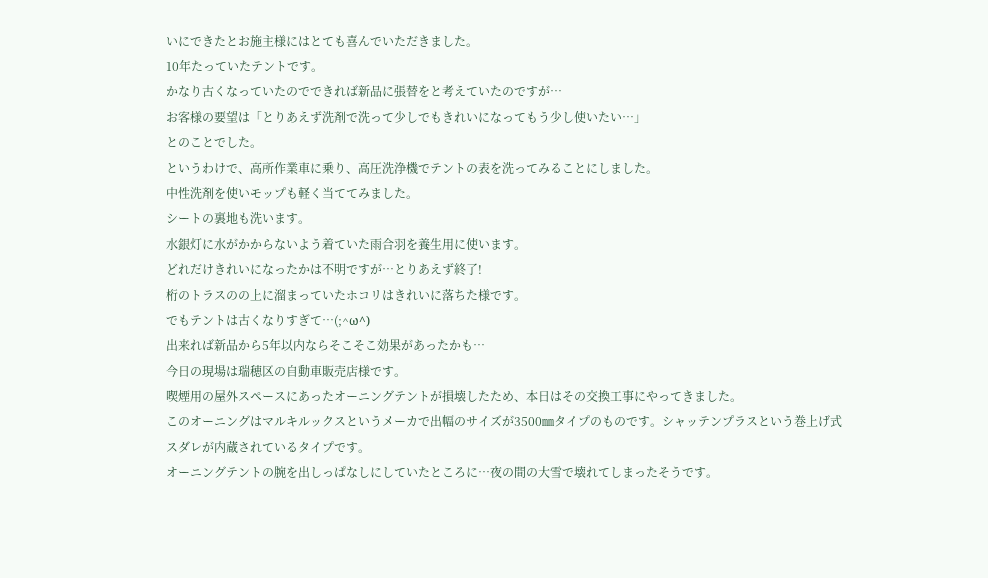いにできたとお施主様にはとても喜んでいただきました。
10年たっていたテントです。
かなり古くなっていたのでできれば新品に張替をと考えていたのですが…
お客様の要望は「とりあえず洗剤で洗って少しでもきれいになってもう少し使いたい…」
とのことでした。
というわけで、高所作業車に乗り、高圧洗浄機でテントの表を洗ってみることにしました。
中性洗剤を使いモップも軽く当ててみました。
シートの裏地も洗います。
水銀灯に水がかからないよう着ていた雨合羽を養生用に使います。
どれだけきれいになったかは不明ですが…とりあえず終了!
桁のトラスのの上に溜まっていたホコリはきれいに落ちた様です。
でもテントは古くなりすぎて…(;^ω^)
出来れば新品から5年以内ならそこそこ効果があったかも…
今日の現場は瑞穂区の自動車販売店様です。
喫煙用の屋外スペースにあったオーニングテントが損壊したため、本日はその交換工事にやってきました。
このオーニングはマルキルックスというメーカで出幅のサイズが3500㎜タイプのものです。シャッテンプラスという巻上げ式スダレが内蔵されているタイプです。
オーニングテントの腕を出しっぱなしにしていたところに…夜の間の大雪で壊れてしまったそうです。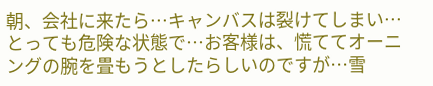朝、会社に来たら…キャンバスは裂けてしまい…とっても危険な状態で…お客様は、慌ててオーニングの腕を畳もうとしたらしいのですが…雪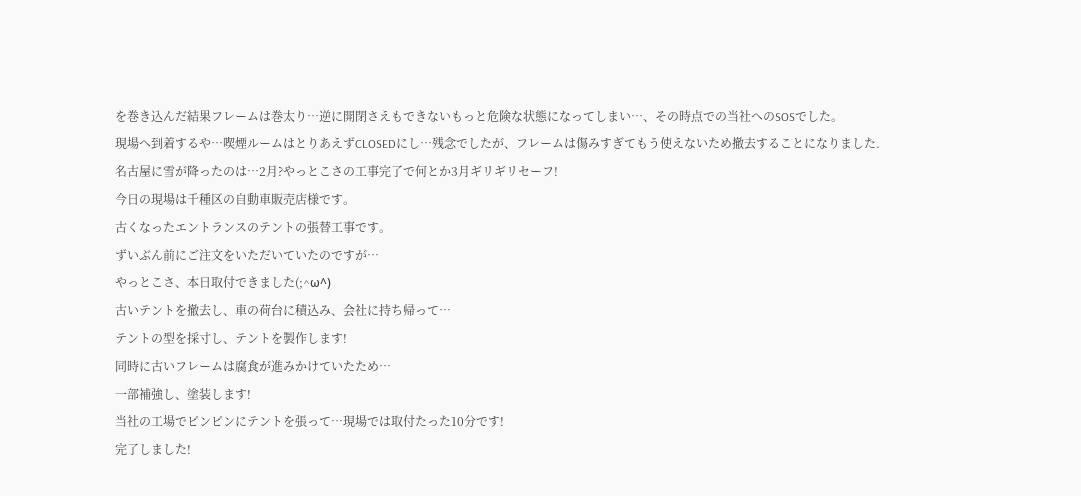を巻き込んだ結果フレームは巻太り…逆に開閉さえもできないもっと危険な状態になってしまい…、その時点での当社へのSOSでした。
現場へ到着するや…喫煙ルームはとりあえずCLOSEDにし…残念でしたが、フレームは傷みすぎてもう使えないため撤去することになりました.
名古屋に雪が降ったのは…2月?やっとこさの工事完了で何とか3月ギリギリセーフ!
今日の現場は千種区の自動車販売店様です。
古くなったエントランスのテントの張替工事です。
ずいぶん前にご注文をいただいていたのですが…
やっとこさ、本日取付できました(;^ω^)
古いテントを撤去し、車の荷台に積込み、会社に持ち帰って…
テントの型を採寸し、テントを製作します!
同時に古いフレームは腐食が進みかけていたため…
一部補強し、塗装します!
当社の工場でピンピンにテントを張って…現場では取付たった10分です!
完了しました!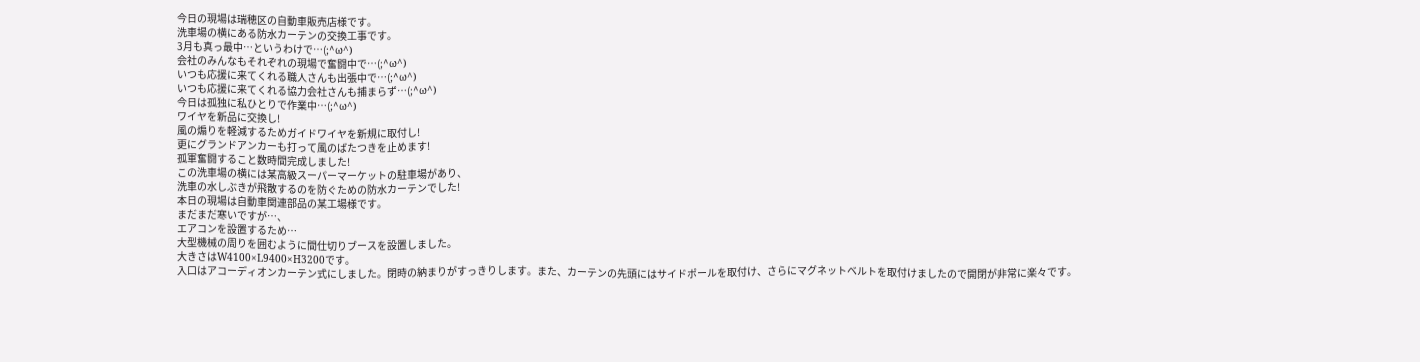今日の現場は瑞穂区の自動車販売店様です。
洗車場の横にある防水カーテンの交換工事です。
3月も真っ最中…というわけで…(;^ω^)
会社のみんなもそれぞれの現場で奮闘中で…(;^ω^)
いつも応援に来てくれる職人さんも出張中で…(;^ω^)
いつも応援に来てくれる協力会社さんも捕まらず…(;^ω^)
今日は孤独に私ひとりで作業中…(;^ω^)
ワイヤを新品に交換し!
風の煽りを軽減するためガイドワイヤを新規に取付し!
更にグランドアンカーも打って風のばたつきを止めます!
孤軍奮闘すること数時間完成しました!
この洗車場の横には某高級スーパーマーケットの駐車場があり、
洗車の水しぶきが飛散するのを防ぐための防水カーテンでした!
本日の現場は自動車関連部品の某工場様です。
まだまだ寒いですが…、
エアコンを設置するため…
大型機械の周りを囲むように間仕切りブースを設置しました。
大きさはW4100×L9400×H3200です。
入口はアコーディオンカーテン式にしました。閉時の納まりがすっきりします。また、カーテンの先頭にはサイドポールを取付け、さらにマグネットベルトを取付けましたので開閉が非常に楽々です。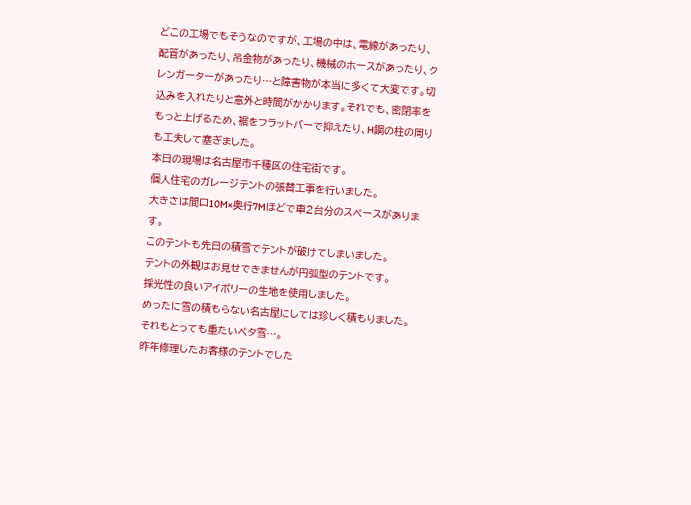どこの工場でもそうなのですが、工場の中は、電線があったり、配管があったり、吊金物があったり、機械のホースがあったり、クレンガーターがあったり…と障害物が本当に多くて大変です。切込みを入れたりと意外と時間がかかります。それでも、密閉率をもっと上げるため、裾をフラットバーで抑えたり、H鋼の柱の周りも工夫して塞ぎました。
本日の現場は名古屋市千種区の住宅街です。
個人住宅のガレージテントの張替工事を行いました。
大きさは間口10M×奥行7Mほどで車2台分のスペースがあります。
このテントも先日の積雪でテントが破けてしまいました。
テントの外観はお見せできませんが円弧型のテントです。
採光性の良いアイボリーの生地を使用しました。
めったに雪の積もらない名古屋にしては珍しく積もりました。
それもとっても重たいベタ雪…。
昨年修理したお客様のテントでした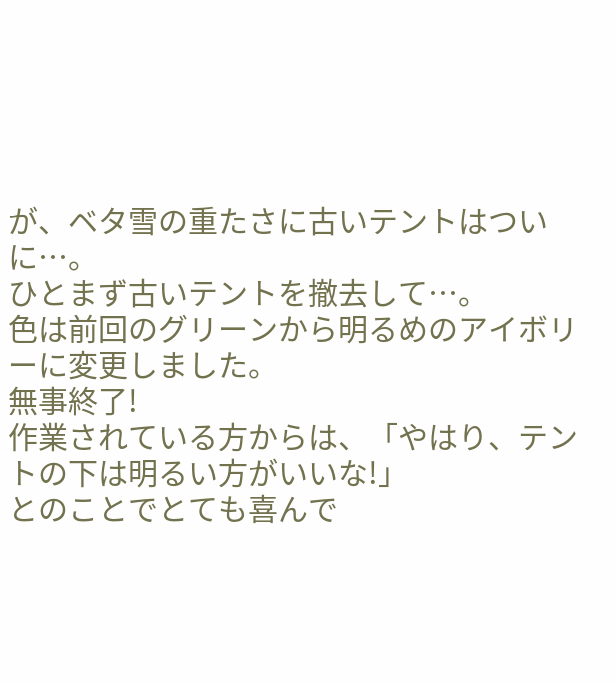が、ベタ雪の重たさに古いテントはついに…。
ひとまず古いテントを撤去して…。
色は前回のグリーンから明るめのアイボリーに変更しました。
無事終了!
作業されている方からは、「やはり、テントの下は明るい方がいいな!」
とのことでとても喜んで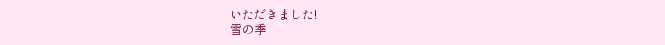いただきました!
雪の季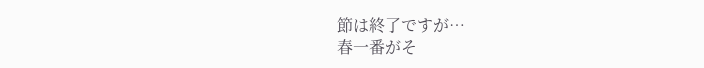節は終了ですが…
春一番がそ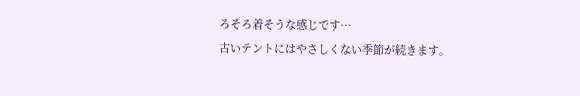ろそろ着そうな感じです…
古いテントにはやさしくない季節が続きます。